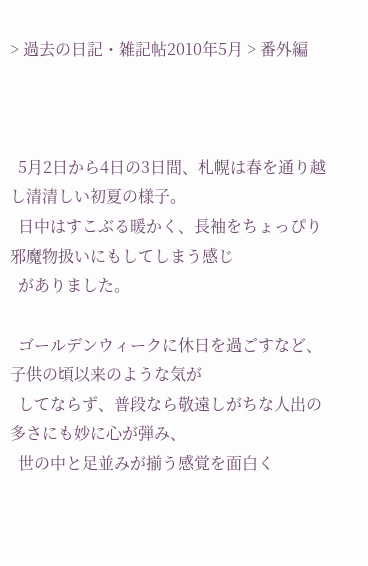> 過去の日記・雑記帖2010年5月 > 番外編



  5月2日から4日の3日間、札幌は春を通り越し清清しい初夏の様子。
  日中はすこぶる暖かく、長袖をちょっぴり邪魔物扱いにもしてしまう感じ
  がありました。

  ゴールデンウィークに休日を過ごすなど、子供の頃以来のような気が
  してならず、普段なら敬遠しがちな人出の多さにも妙に心が弾み、
  世の中と足並みが揃う感覚を面白く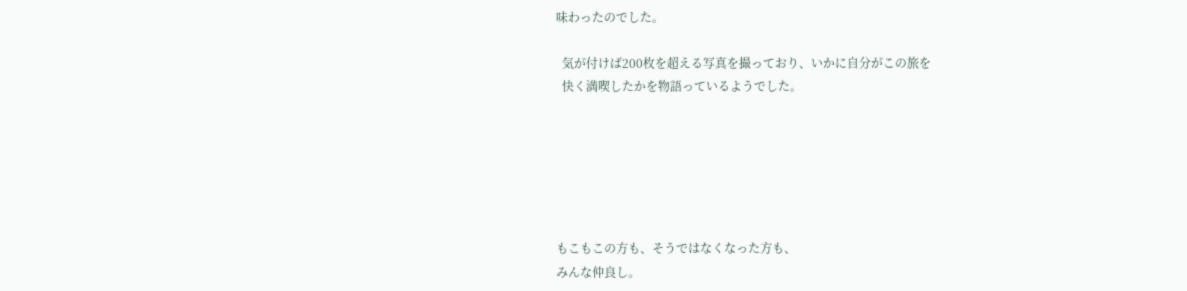味わったのでした。

  気が付けば200枚を超える写真を撮っており、いかに自分がこの旅を
  快く満喫したかを物語っているようでした。






もこもこの方も、そうではなくなった方も、
みんな仲良し。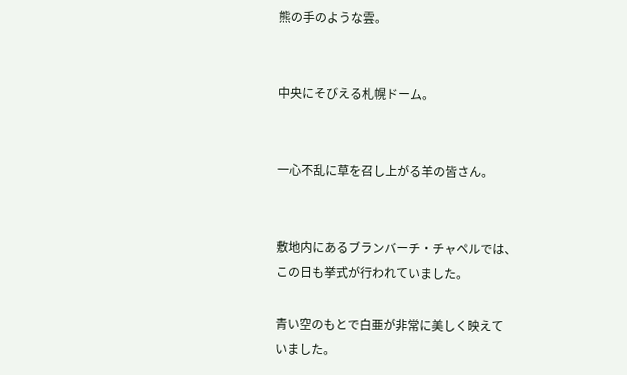熊の手のような雲。


中央にそびえる札幌ドーム。


一心不乱に草を召し上がる羊の皆さん。


敷地内にあるブランバーチ・チャペルでは、
この日も挙式が行われていました。

青い空のもとで白亜が非常に美しく映えて
いました。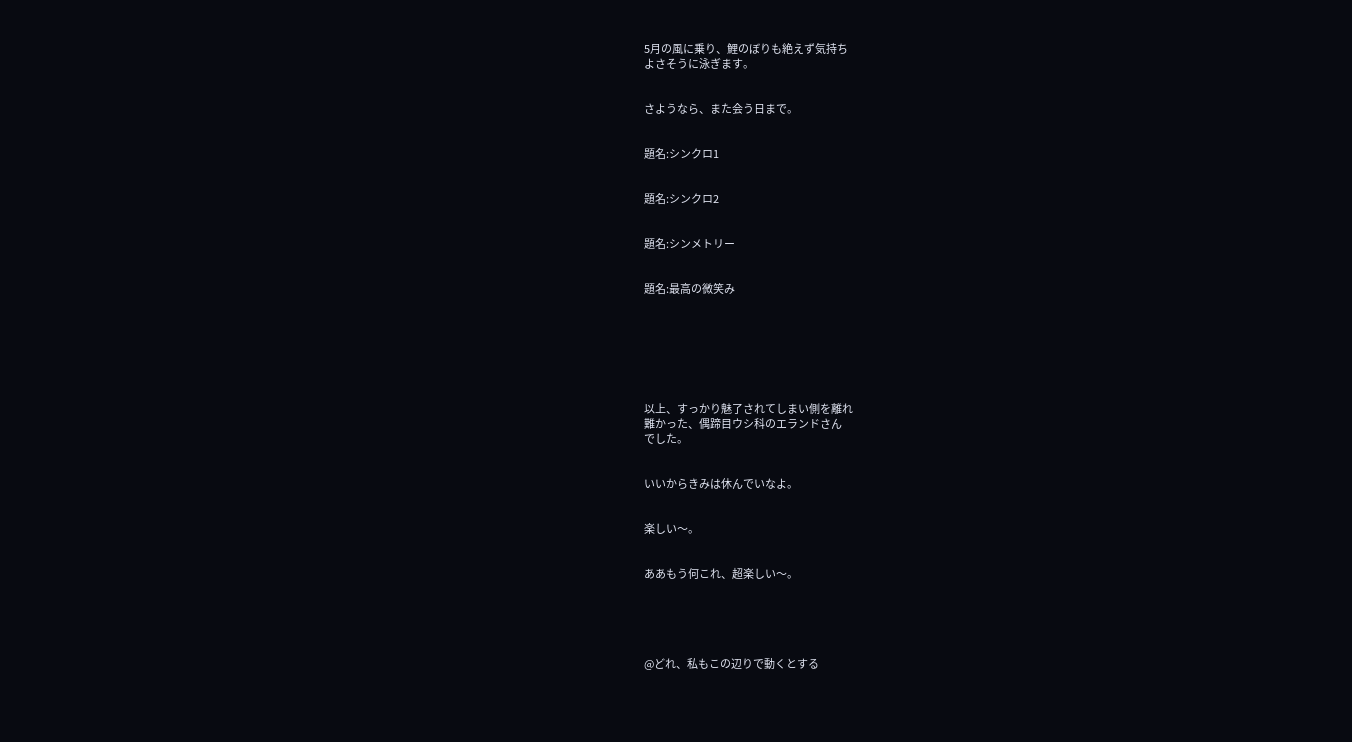5月の風に乗り、鯉のぼりも絶えず気持ち
よさそうに泳ぎます。


さようなら、また会う日まで。


題名:シンクロ1


題名:シンクロ2


題名:シンメトリー


題名:最高の微笑み







以上、すっかり魅了されてしまい側を離れ
難かった、偶蹄目ウシ科のエランドさん
でした。


いいからきみは休んでいなよ。


楽しい〜。


ああもう何これ、超楽しい〜。





@どれ、私もこの辺りで動くとする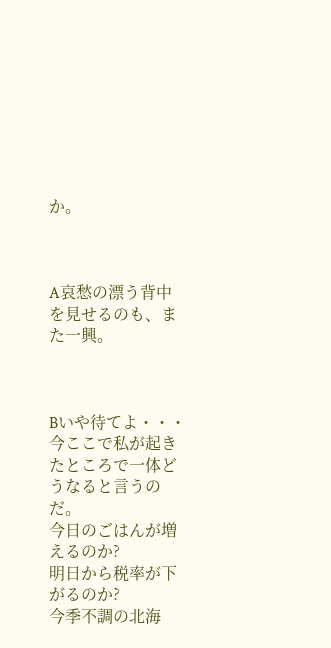か。



A哀愁の漂う背中を見せるのも、また一興。



Bいや待てよ・・・今ここで私が起きたところで一体どうなると言うのだ。
今日のごはんが増えるのか?
明日から税率が下がるのか?
今季不調の北海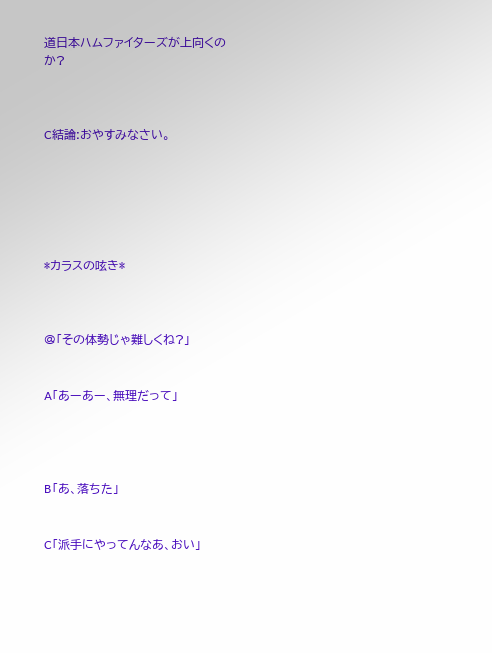道日本ハムファイターズが上向くのか?



C結論:おやすみなさい。






*カラスの呟き*



@「その体勢じゃ難しくね?」


A「あーあー、無理だって」




B「あ、落ちた」


C「派手にやってんなあ、おい」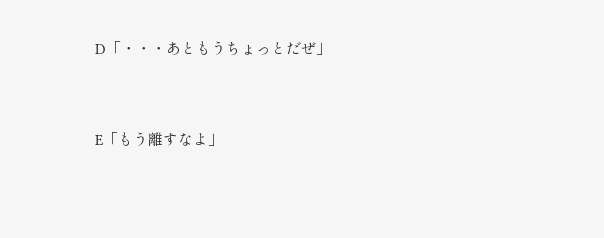D「・・・あともうちょっとだぜ」


E「もう離すなよ」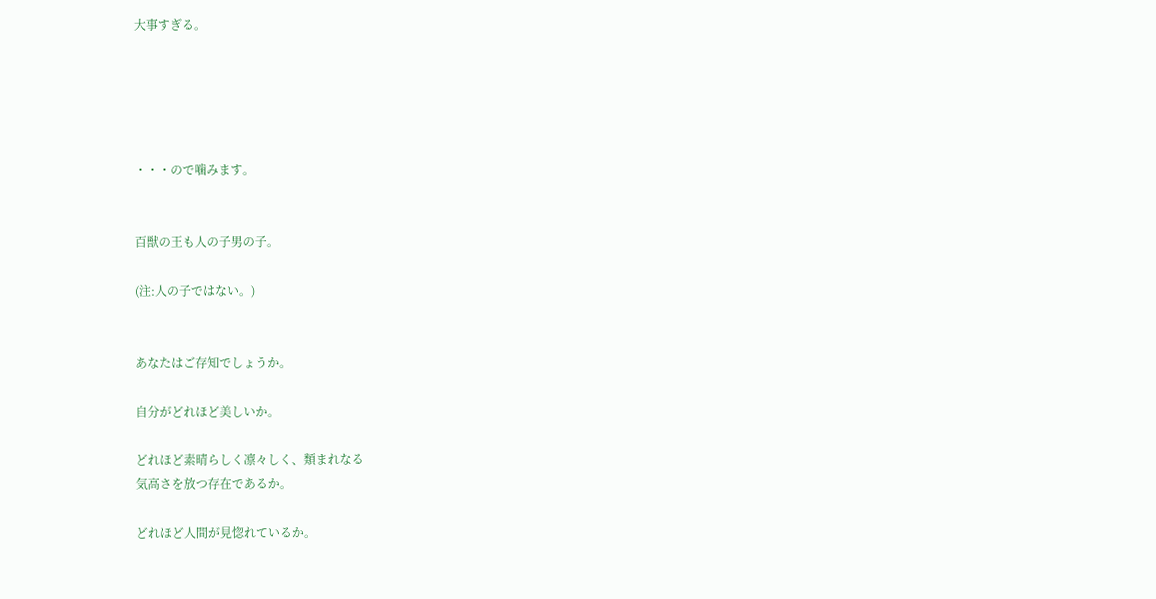大事すぎる。





・・・ので噛みます。


百獣の王も人の子男の子。

(注:人の子ではない。)


あなたはご存知でしょうか。

自分がどれほど美しいか。

どれほど素晴らしく凛々しく、類まれなる
気高さを放つ存在であるか。

どれほど人間が見惚れているか。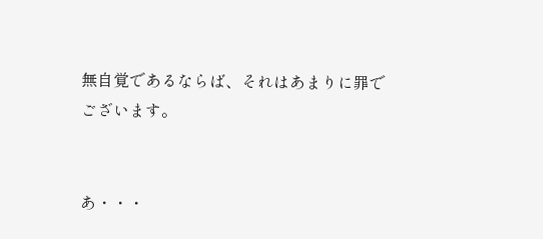無自覚であるならば、それはあまりに罪で
ございます。


あ・・・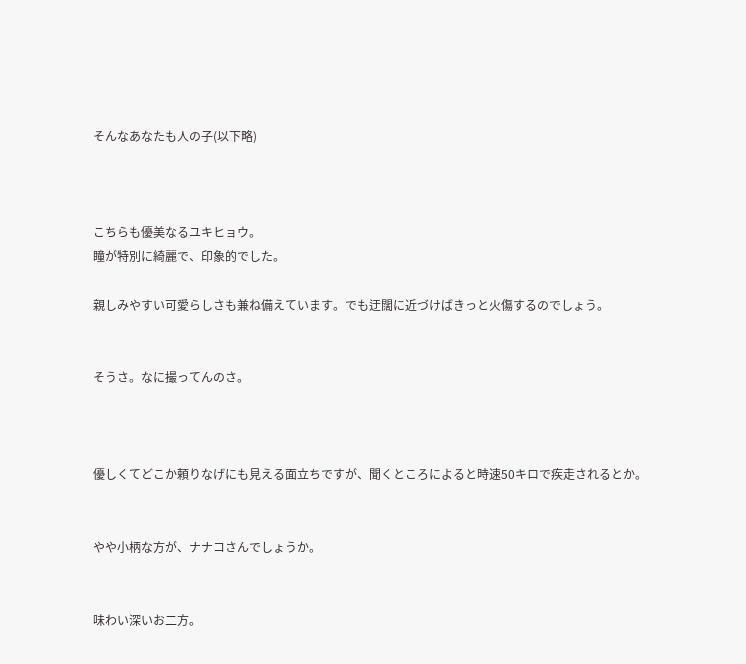そんなあなたも人の子(以下略)



こちらも優美なるユキヒョウ。
瞳が特別に綺麗で、印象的でした。

親しみやすい可愛らしさも兼ね備えています。でも迂闊に近づけばきっと火傷するのでしょう。


そうさ。なに撮ってんのさ。



優しくてどこか頼りなげにも見える面立ちですが、聞くところによると時速50キロで疾走されるとか。


やや小柄な方が、ナナコさんでしょうか。


味わい深いお二方。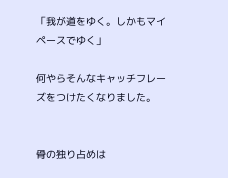「我が道をゆく。しかもマイペースでゆく」

何やらそんなキャッチフレーズをつけたくなりました。


骨の独り占めは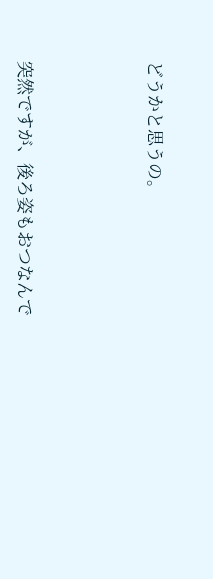どうかと思うの。





突然ですが、後ろ姿もおつなんで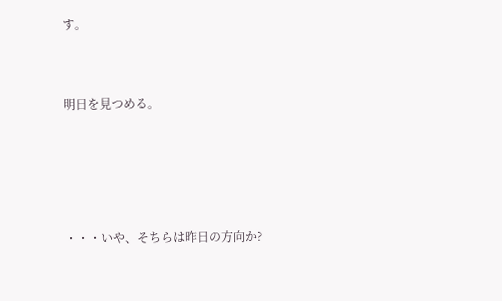す。


明日を見つめる。




・・・いや、そちらは昨日の方向か?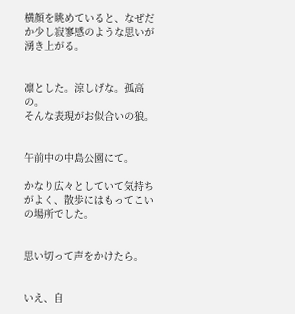横顔を眺めていると、なぜだか少し寂寥感のような思いが湧き上がる。


凛とした。涼しげな。孤高の。
そんな表現がお似合いの狼。


午前中の中島公園にて。

かなり広々としていて気持ちがよく、散歩にはもってこいの場所でした。


思い切って声をかけたら。


いえ、自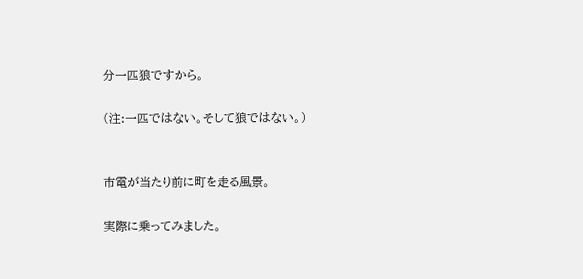分一匹狼ですから。

(注:一匹ではない。そして狼ではない。)


市電が当たり前に町を走る風景。

実際に乗ってみました。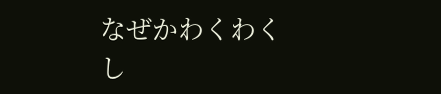なぜかわくわくし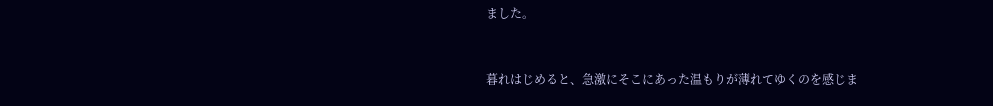ました。


暮れはじめると、急激にそこにあった温もりが薄れてゆくのを感じま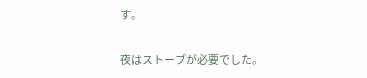す。

夜はストーブが必要でした。